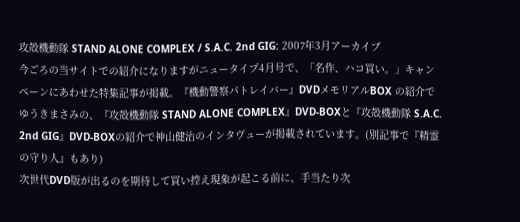攻殻機動隊 STAND ALONE COMPLEX / S.A.C. 2nd GIG: 2007年3月アーカイブ
今ごろの当サイトでの紹介になりますがニュータイプ4月号で、「名作、ハコ買い。」キャンペーンにあわせた特集記事が掲載。『機動警察パトレイバー』DVDメモリアルBOX の紹介でゆうきまさみの、『攻殻機動隊 STAND ALONE COMPLEX』DVD-BOXと『攻殻機動隊 S.A.C. 2nd GIG』DVD-BOXの紹介で神山健治のインタヴューが掲載されています。(別記事で『精霊の守り人』もあり)
次世代DVD版が出るのを期待して買い控え現象が起こる前に、手当たり次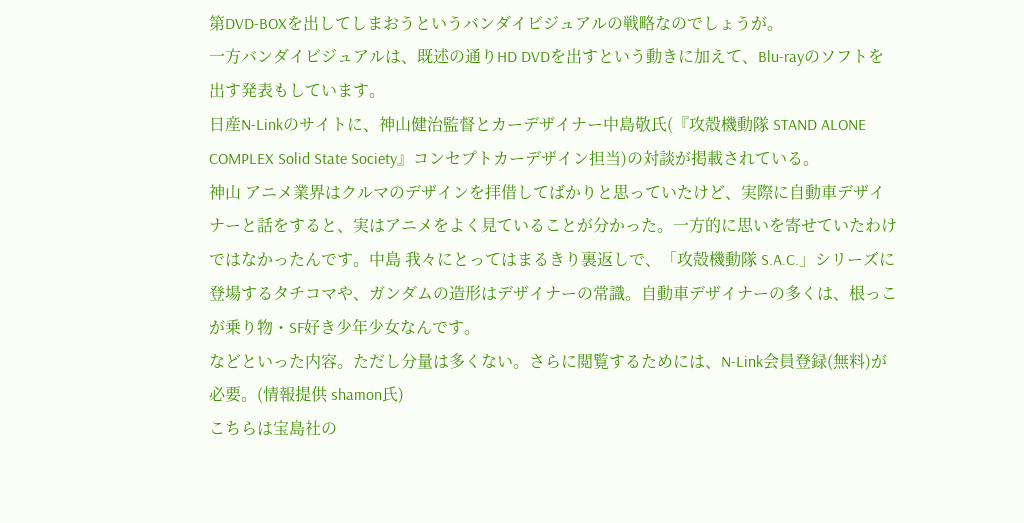第DVD-BOXを出してしまおうというバンダイビジュアルの戦略なのでしょうが。
一方バンダイビジュアルは、既述の通りHD DVDを出すという動きに加えて、Blu-rayのソフトを出す発表もしています。
日産N-Linkのサイトに、神山健治監督とカーデザイナー中島敬氏(『攻殻機動隊 STAND ALONE COMPLEX Solid State Society』コンセプトカーデザイン担当)の対談が掲載されている。
神山 アニメ業界はクルマのデザインを拝借してばかりと思っていたけど、実際に自動車デザイナーと話をすると、実はアニメをよく見ていることが分かった。一方的に思いを寄せていたわけではなかったんです。中島 我々にとってはまるきり裏返しで、「攻殻機動隊 S.A.C.」シリーズに登場するタチコマや、ガンダムの造形はデザイナーの常識。自動車デザイナーの多くは、根っこが乗り物・SF好き少年少女なんです。
などといった内容。ただし分量は多くない。さらに閲覧するためには、N-Link会員登録(無料)が必要。(情報提供 shamon氏)
こちらは宝島社の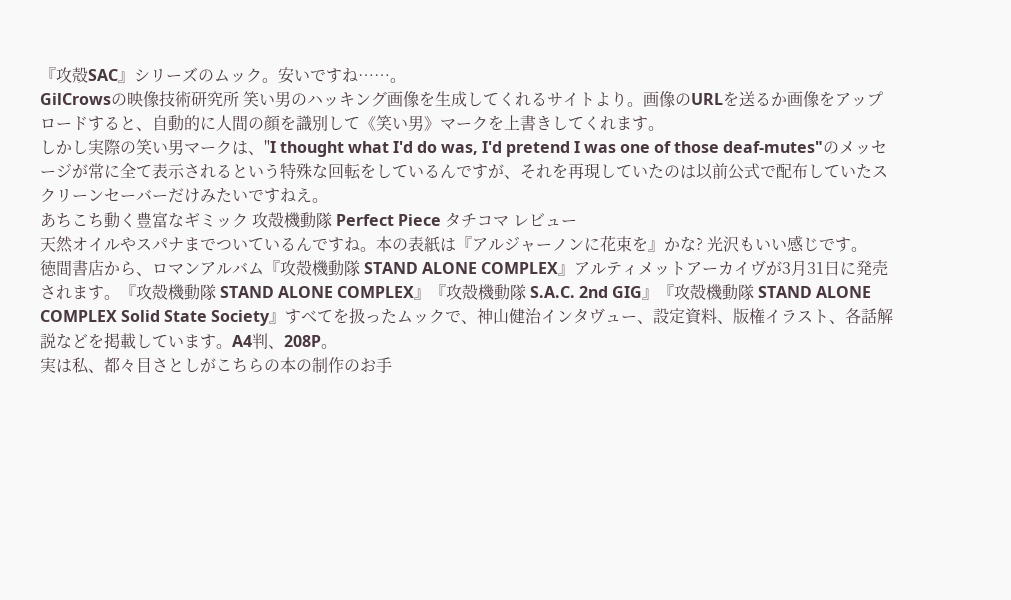『攻殻SAC』シリーズのムック。安いですね……。
GilCrowsの映像技術研究所 笑い男のハッキング画像を生成してくれるサイトより。画像のURLを送るか画像をアップロードすると、自動的に人間の顔を識別して《笑い男》マークを上書きしてくれます。
しかし実際の笑い男マークは、"I thought what I'd do was, I'd pretend I was one of those deaf-mutes"のメッセージが常に全て表示されるという特殊な回転をしているんですが、それを再現していたのは以前公式で配布していたスクリーンセーバーだけみたいですねえ。
あちこち動く豊富なギミック 攻殻機動隊 Perfect Piece タチコマ レビュー
天然オイルやスパナまでついているんですね。本の表紙は『アルジャーノンに花束を』かな? 光沢もいい感じです。
徳間書店から、ロマンアルバム『攻殻機動隊 STAND ALONE COMPLEX』アルティメットアーカイヴが3月31日に発売されます。『攻殻機動隊 STAND ALONE COMPLEX』『攻殻機動隊 S.A.C. 2nd GIG』『攻殻機動隊 STAND ALONE COMPLEX Solid State Society』すべてを扱ったムックで、神山健治インタヴュー、設定資料、版権イラスト、各話解説などを掲載しています。A4判、208P。
実は私、都々目さとしがこちらの本の制作のお手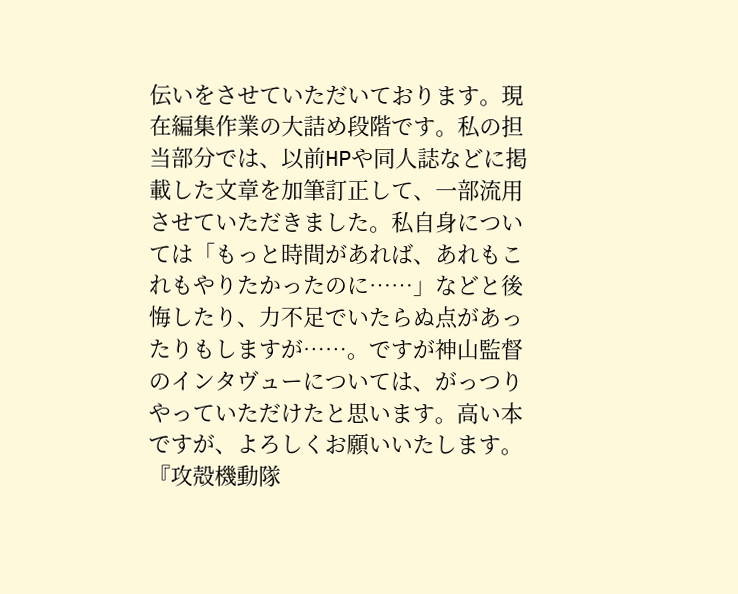伝いをさせていただいております。現在編集作業の大詰め段階です。私の担当部分では、以前HPや同人誌などに掲載した文章を加筆訂正して、一部流用させていただきました。私自身については「もっと時間があれば、あれもこれもやりたかったのに……」などと後悔したり、力不足でいたらぬ点があったりもしますが……。ですが神山監督のインタヴューについては、がっつりやっていただけたと思います。高い本ですが、よろしくお願いいたします。
『攻殻機動隊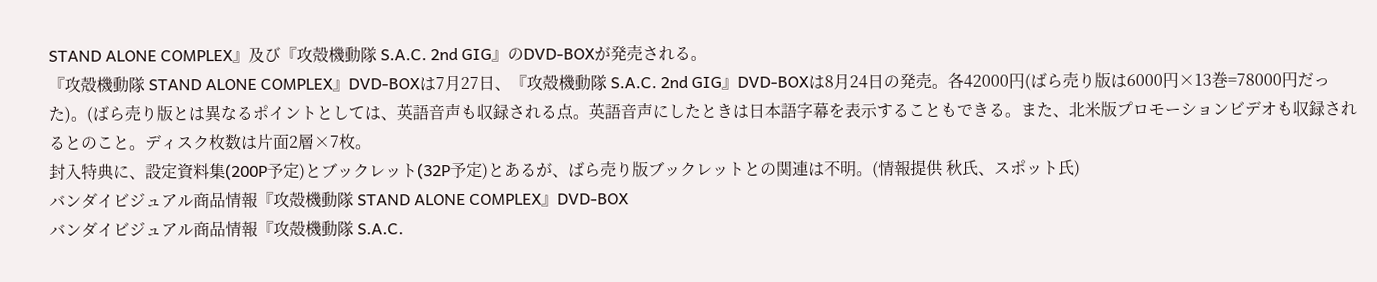STAND ALONE COMPLEX』及び『攻殻機動隊 S.A.C. 2nd GIG』のDVD-BOXが発売される。
『攻殻機動隊 STAND ALONE COMPLEX』DVD-BOXは7月27日、『攻殻機動隊 S.A.C. 2nd GIG』DVD-BOXは8月24日の発売。各42000円(ばら売り版は6000円×13巻=78000円だった)。(ばら売り版とは異なるポイントとしては、英語音声も収録される点。英語音声にしたときは日本語字幕を表示することもできる。また、北米版プロモーションビデオも収録されるとのこと。ディスク枚数は片面2層×7枚。
封入特典に、設定資料集(200P予定)とブックレット(32P予定)とあるが、ばら売り版ブックレットとの関連は不明。(情報提供 秋氏、スポット氏)
バンダイビジュアル商品情報『攻殻機動隊 STAND ALONE COMPLEX』DVD-BOX
バンダイビジュアル商品情報『攻殻機動隊 S.A.C.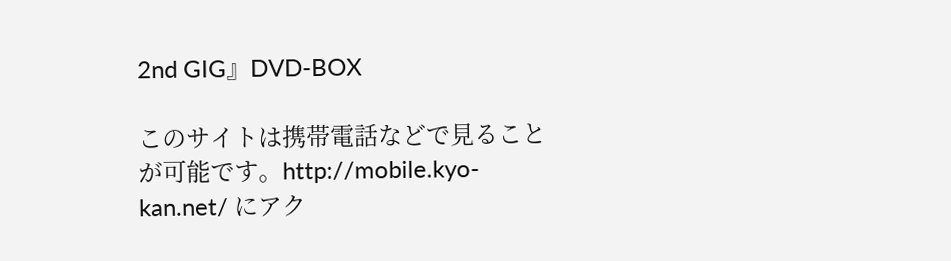2nd GIG』DVD-BOX

このサイトは携帯電話などで見ることが可能です。http://mobile.kyo-kan.net/ にアク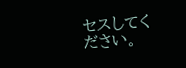セスしてください。